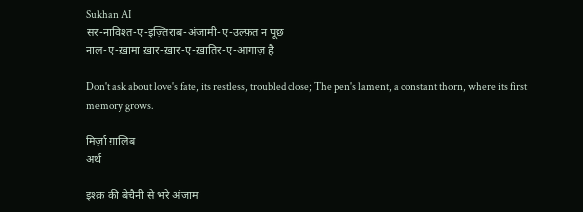Sukhan AI
सर-नाविश्त-ए-इज़्तिराब-अंजामी-ए-उल्फ़त न पूछ
नाल-ए-ख़ामा ख़ार-ख़ार-ए-ख़ातिर-ए-आगाज़ है

Don't ask about love's fate, its restless, troubled close; The pen's lament, a constant thorn, where its first memory grows.

मिर्ज़ा ग़ालिब
अर्थ

इश्क़ की बेचैनी से भरे अंजाम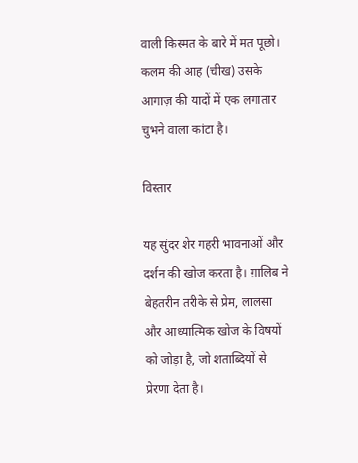वाली किस्मत के बारे में मत पूछो। कलम की आह (चीख) उसके आगाज़ की यादों में एक लगातार चुभने वाला कांटा है।

विस्तार

यह सुंदर शेर गहरी भावनाओं और दर्शन की खोज करता है। ग़ालिब ने बेहतरीन तरीके से प्रेम, लालसा और आध्यात्मिक खोज के विषयों को जोड़ा है, जो शताब्दियों से प्रेरणा देता है।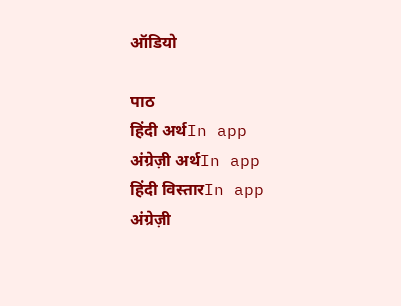ऑडियो

पाठ
हिंदी अर्थIn app
अंग्रेज़ी अर्थIn app
हिंदी विस्तारIn app
अंग्रेज़ी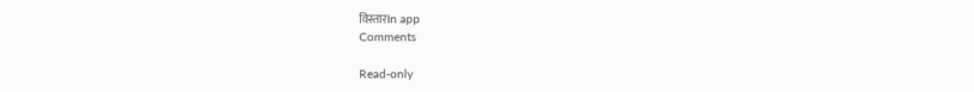विस्तारIn app
Comments

Read-only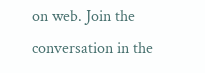on web. Join the conversation in the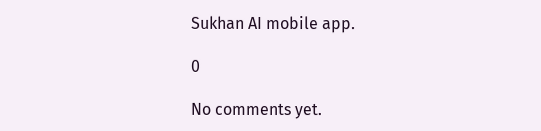Sukhan AI mobile app.

0

No comments yet.